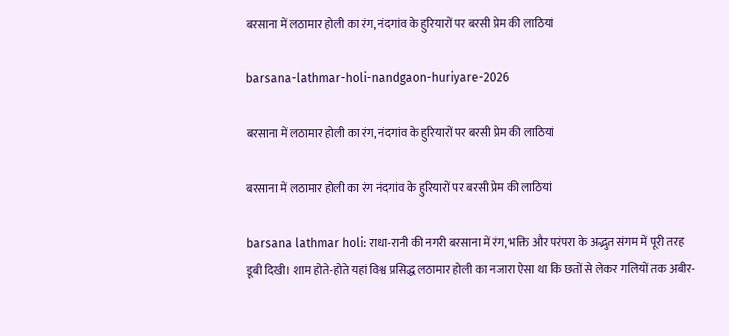बरसाना में लठामार होली का रंग, नंदगांव के हुरियारों पर बरसी प्रेम की लाठियां

barsana-lathmar-holi-nandgaon-huriyare-2026

बरसाना में लठामार होली का रंग, नंदगांव के हुरियारों पर बरसी प्रेम की लाठियां

बरसाना में लठामार होली का रंग नंदगांव के हुरियारों पर बरसी प्रेम की लाठियां

barsana lathmar holi: राधा-रानी की नगरी बरसाना में रंग, भक्ति और परंपरा के अद्भुत संगम में पूरी तरह डूबी दिखी। शाम होते-होते यहां विश्व प्रसिद्ध लठामार होली का नजारा ऐसा था कि छतों से लेकर गलियों तक अबीर-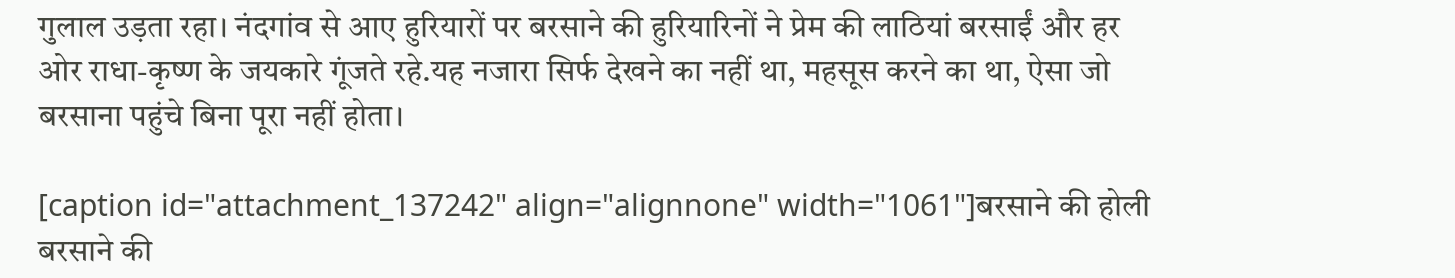गुलाल उड़ता रहा। नंदगांव से आए हुरियारों पर बरसाने की हुरियारिनों ने प्रेम की लाठियां बरसाईं और हर ओर राधा-कृष्ण के जयकारे गूंजते रहे.यह नजारा सिर्फ देखने का नहीं था, महसूस करने का था, ऐसा जो बरसाना पहुंचे बिना पूरा नहीं होता।

[caption id="attachment_137242" align="alignnone" width="1061"]बरसाने की होली बरसाने की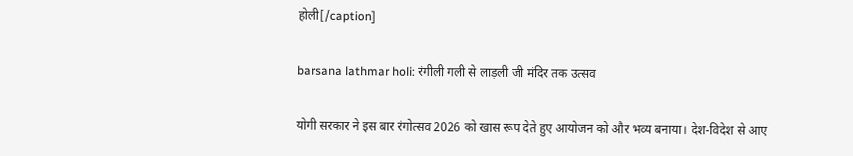होली[/caption]

barsana lathmar holi: रंगीली गली से लाड़ली जी मंदिर तक उत्सव

योगी सरकार ने इस बार रंगोत्सव 2026 को खास रूप देते हुए आयोजन को और भव्य बनाया। देश-विदेश से आए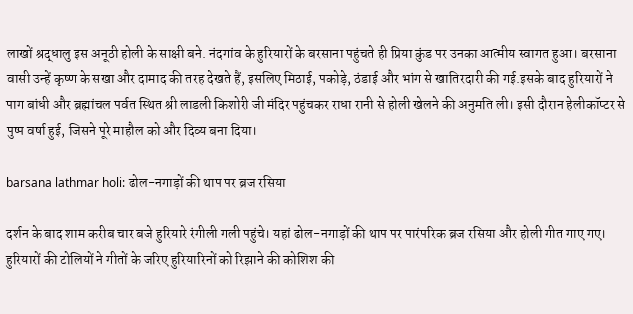लाखों श्रद्धालु इस अनूठी होली के साक्षी बने. नंदगांव के हुरियारों के बरसाना पहुंचते ही प्रिया कुंड पर उनका आत्मीय स्वागत हुआ। बरसाना वासी उन्हें कृष्ण के सखा और दामाद की तरह देखते हैं, इसलिए मिठाई, पकोड़े, ठंडाई और भांग से खातिरदारी की गई.इसके बाद हुरियारों ने पाग बांधी और ब्रह्मांचल पर्वत स्थित श्री लाडली किशोरी जी मंदिर पहुंचकर राधा रानी से होली खेलने की अनुमति ली। इसी दौरान हेलीकॉप्टर से पुष्प वर्षा हुई, जिसने पूरे माहौल को और दिव्य बना दिया।

barsana lathmar holi: ढोल-नगाड़ों की थाप पर ब्रज रसिया

दर्शन के बाद शाम करीब चार बजे हुरियारे रंगीली गली पहुंचे। यहां ढोल-नगाड़ों की थाप पर पारंपरिक ब्रज रसिया और होली गीत गाए गए। हुरियारों की टोलियों ने गीतों के जरिए हुरियारिनों को रिझाने की कोशिश की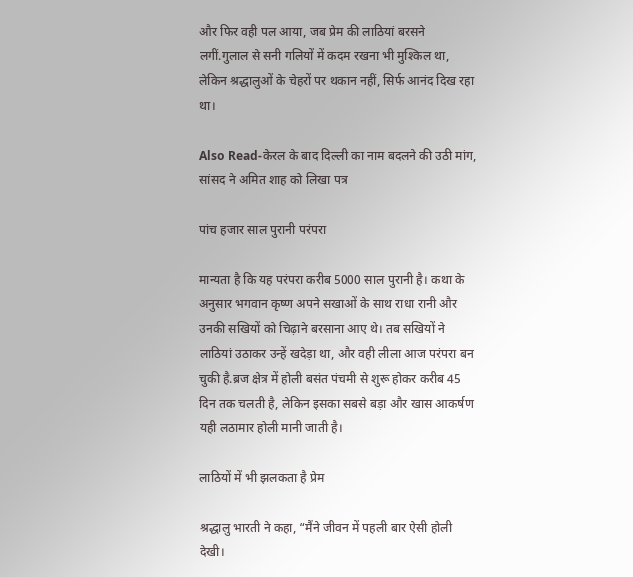और फिर वही पल आया, जब प्रेम की लाठियां बरसने लगीं.गुलाल से सनी गलियों में कदम रखना भी मुश्किल था, लेकिन श्रद्धालुओं के चेहरों पर थकान नहीं, सिर्फ आनंद दिख रहा था।

Also Read-केरल के बाद दिल्ली का नाम बदलने की उठी मांग, सांसद ने अमित शाह को लिखा पत्र

पांच हजार साल पुरानी परंपरा

मान्यता है कि यह परंपरा करीब 5000 साल पुरानी है। कथा के अनुसार भगवान कृष्ण अपने सखाओं के साथ राधा रानी और उनकी सखियों को चिढ़ाने बरसाना आए थे। तब सखियों ने लाठियां उठाकर उन्हें खदेड़ा था, और वही लीला आज परंपरा बन चुकी है.ब्रज क्षेत्र में होली बसंत पंचमी से शुरू होकर करीब 45 दिन तक चलती है, लेकिन इसका सबसे बड़ा और खास आकर्षण यही लठामार होली मानी जाती है।

लाठियों में भी झलकता है प्रेम

श्रद्धालु भारती ने कहा, “मैंने जीवन में पहली बार ऐसी होली देखी।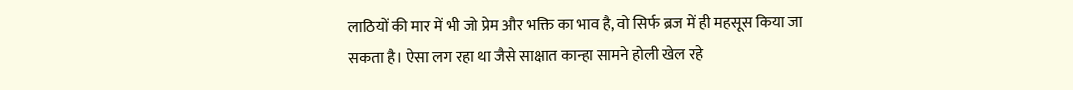लाठियों की मार में भी जो प्रेम और भक्ति का भाव है, वो सिर्फ ब्रज में ही महसूस किया जा सकता है। ऐसा लग रहा था जैसे साक्षात कान्हा सामने होली खेल रहे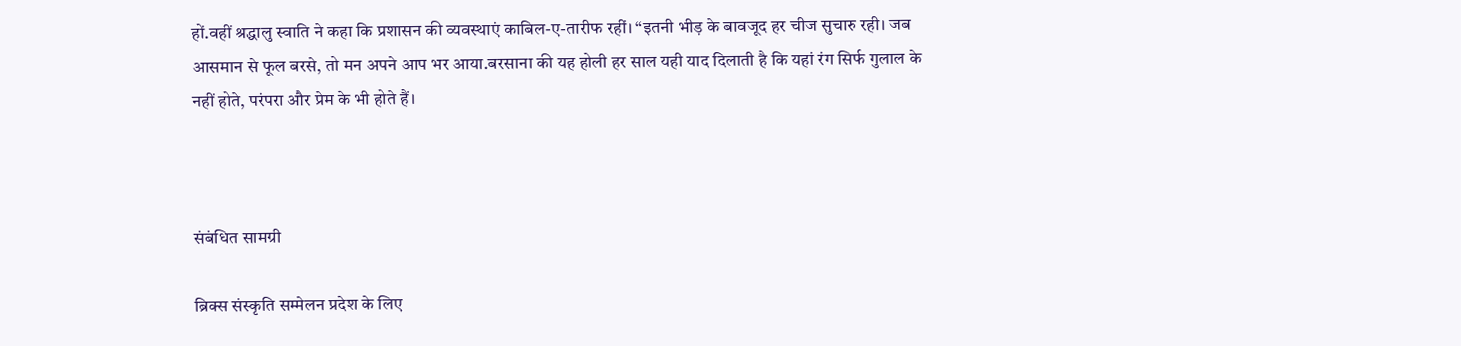हों.वहीं श्रद्धालु स्वाति ने कहा कि प्रशासन की व्यवस्थाएं काबिल-ए-तारीफ रहीं। “इतनी भीड़ के बावजूद हर चीज सुचारु रही। जब आसमान से फूल बरसे, तो मन अपने आप भर आया.बरसाना की यह होली हर साल यही याद दिलाती है कि यहां रंग सिर्फ गुलाल के नहीं होते, परंपरा और प्रेम के भी होते हैं।



संबंधित सामग्री

ब्रिक्स संस्कृति सम्मेलन प्रदेश के लिए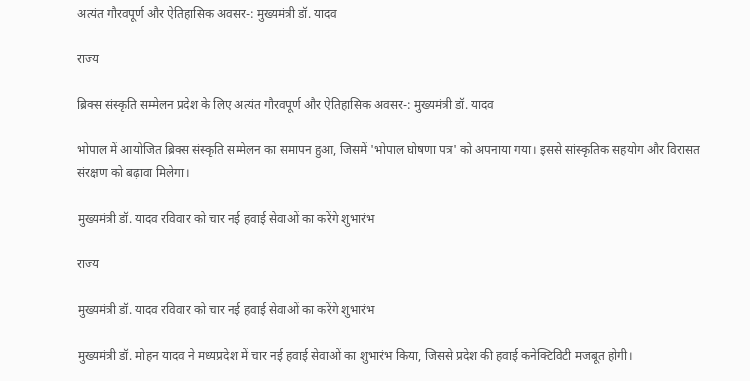अत्यंत गौरवपूर्ण और ऐतिहासिक अवसर-: मुख्यमंत्री डॉ. यादव

राज्य

ब्रिक्स संस्कृति सम्मेलन प्रदेश के लिए अत्यंत गौरवपूर्ण और ऐतिहासिक अवसर-: मुख्यमंत्री डॉ. यादव

भोपाल में आयोजित ब्रिक्स संस्कृति सम्मेलन का समापन हुआ, जिसमें 'भोपाल घोषणा पत्र' को अपनाया गया। इससे सांस्कृतिक सहयोग और विरासत संरक्षण को बढ़ावा मिलेगा।

मुख्यमंत्री डॉ. यादव रविवार को चार नई हवाई सेवाओं का करेंगे शुभारंभ

राज्य

मुख्यमंत्री डॉ. यादव रविवार को चार नई हवाई सेवाओं का करेंगे शुभारंभ

मुख्यमंत्री डॉ. मोहन यादव ने मध्यप्रदेश में चार नई हवाई सेवाओं का शुभारंभ किया, जिससे प्रदेश की हवाई कनेक्टिविटी मजबूत होगी।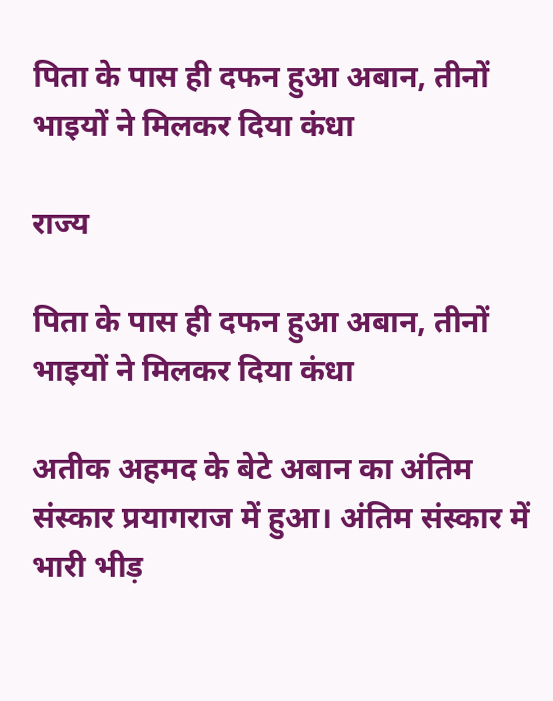पिता के पास ही दफन हुआ अबान, तीनों भाइयों ने मिलकर दिया कंधा

राज्य

पिता के पास ही दफन हुआ अबान, तीनों भाइयों ने मिलकर दिया कंधा

अतीक अहमद के बेटे अबान का अंतिम संस्कार प्रयागराज में हुआ। अंतिम संस्कार में भारी भीड़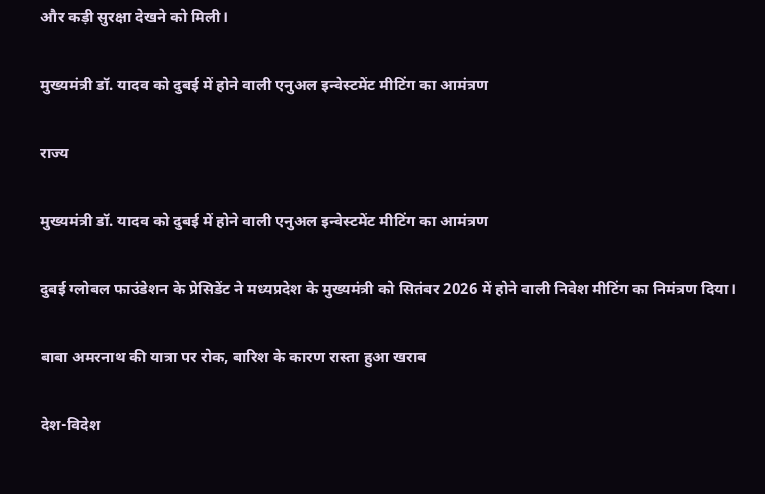और कड़ी सुरक्षा देखने को मिली।

मुख्यमंत्री डॉ. यादव को दुबई में होने वाली एनुअल इन्वेस्टमेंट मीटिंग का आमंत्रण

राज्य

मुख्यमंत्री डॉ. यादव को दुबई में होने वाली एनुअल इन्वेस्टमेंट मीटिंग का आमंत्रण

दुबई ग्लोबल फाउंडेशन के प्रेसिडेंट ने मध्यप्रदेश के मुख्यमंत्री को सितंबर 2026 में होने वाली निवेश मीटिंग का निमंत्रण दिया।

बाबा अमरनाथ की यात्रा पर रोक, बारिश के कारण रास्ता हुआ खराब

देश-विदेश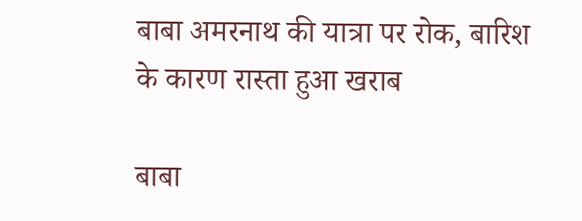बाबा अमरनाथ की यात्रा पर रोक, बारिश के कारण रास्ता हुआ खराब

बाबा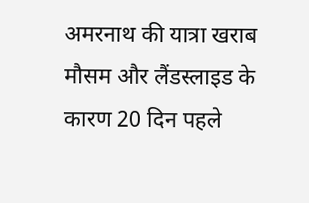अमरनाथ की यात्रा खराब मौसम और लैंडस्लाइड के कारण 20 दिन पहले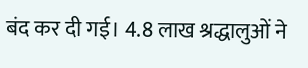बंद कर दी गई। 4.8 लाख श्रद्धालुओं ने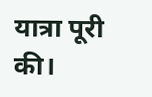यात्रा पूरी की।